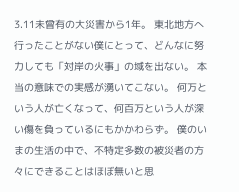3.11未曾有の大災害から1年。 東北地方へ行ったことがない僕にとって、どんなに努力しても「対岸の火事」の域を出ない。 本当の意味での実感が湧いてこない。 何万という人が亡くなって、何百万という人が深い傷を負っているにもかかわらず。 僕のいまの生活の中で、不特定多数の被災者の方々にできることはほぼ無いと思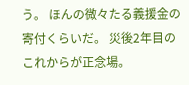う。 ほんの微々たる義援金の寄付くらいだ。 災後2年目のこれからが正念場。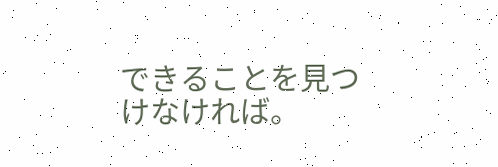できることを見つけなければ。